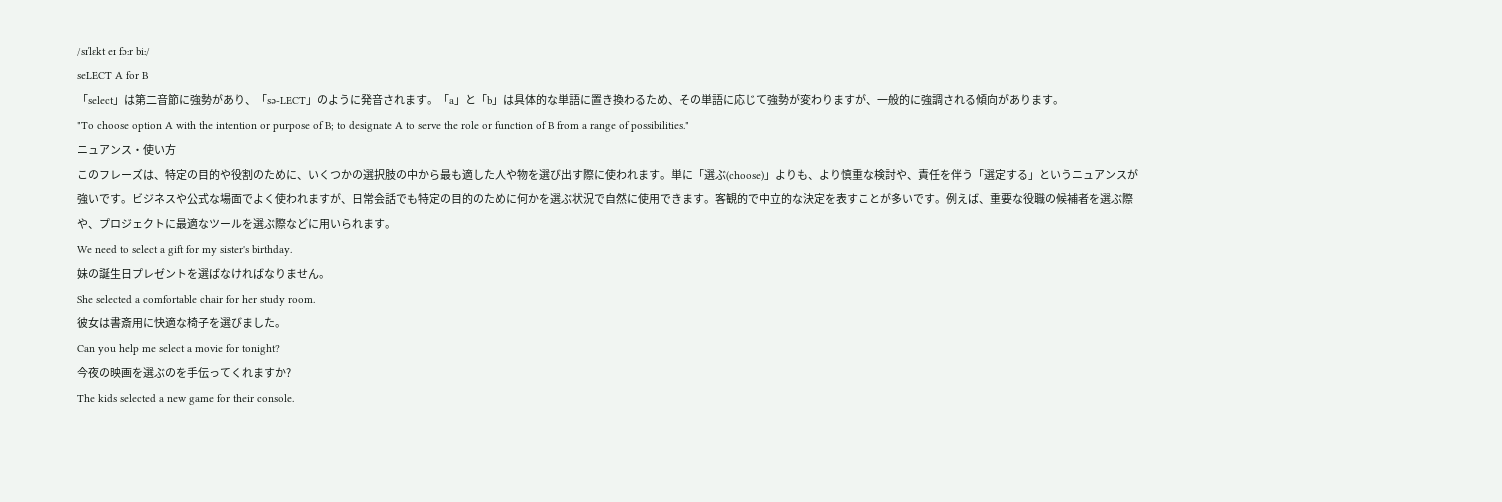/sɪˈlɛkt eɪ fɔːr biː/
seLECT A for B
「select」は第二音節に強勢があり、「sə-LECT」のように発音されます。「a」と「b」は具体的な単語に置き換わるため、その単語に応じて強勢が変わりますが、一般的に強調される傾向があります。
"To choose option A with the intention or purpose of B; to designate A to serve the role or function of B from a range of possibilities."
ニュアンス・使い方
このフレーズは、特定の目的や役割のために、いくつかの選択肢の中から最も適した人や物を選び出す際に使われます。単に「選ぶ(choose)」よりも、より慎重な検討や、責任を伴う「選定する」というニュアンスが強いです。ビジネスや公式な場面でよく使われますが、日常会話でも特定の目的のために何かを選ぶ状況で自然に使用できます。客観的で中立的な決定を表すことが多いです。例えば、重要な役職の候補者を選ぶ際や、プロジェクトに最適なツールを選ぶ際などに用いられます。
We need to select a gift for my sister's birthday.
妹の誕生日プレゼントを選ばなければなりません。
She selected a comfortable chair for her study room.
彼女は書斎用に快適な椅子を選びました。
Can you help me select a movie for tonight?
今夜の映画を選ぶのを手伝ってくれますか?
The kids selected a new game for their console.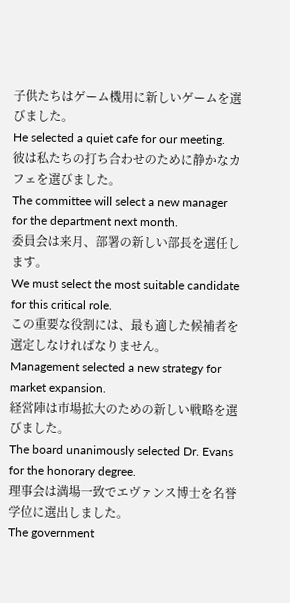子供たちはゲーム機用に新しいゲームを選びました。
He selected a quiet cafe for our meeting.
彼は私たちの打ち合わせのために静かなカフェを選びました。
The committee will select a new manager for the department next month.
委員会は来月、部署の新しい部長を選任します。
We must select the most suitable candidate for this critical role.
この重要な役割には、最も適した候補者を選定しなければなりません。
Management selected a new strategy for market expansion.
経営陣は市場拡大のための新しい戦略を選びました。
The board unanimously selected Dr. Evans for the honorary degree.
理事会は満場一致でエヴァンス博士を名誉学位に選出しました。
The government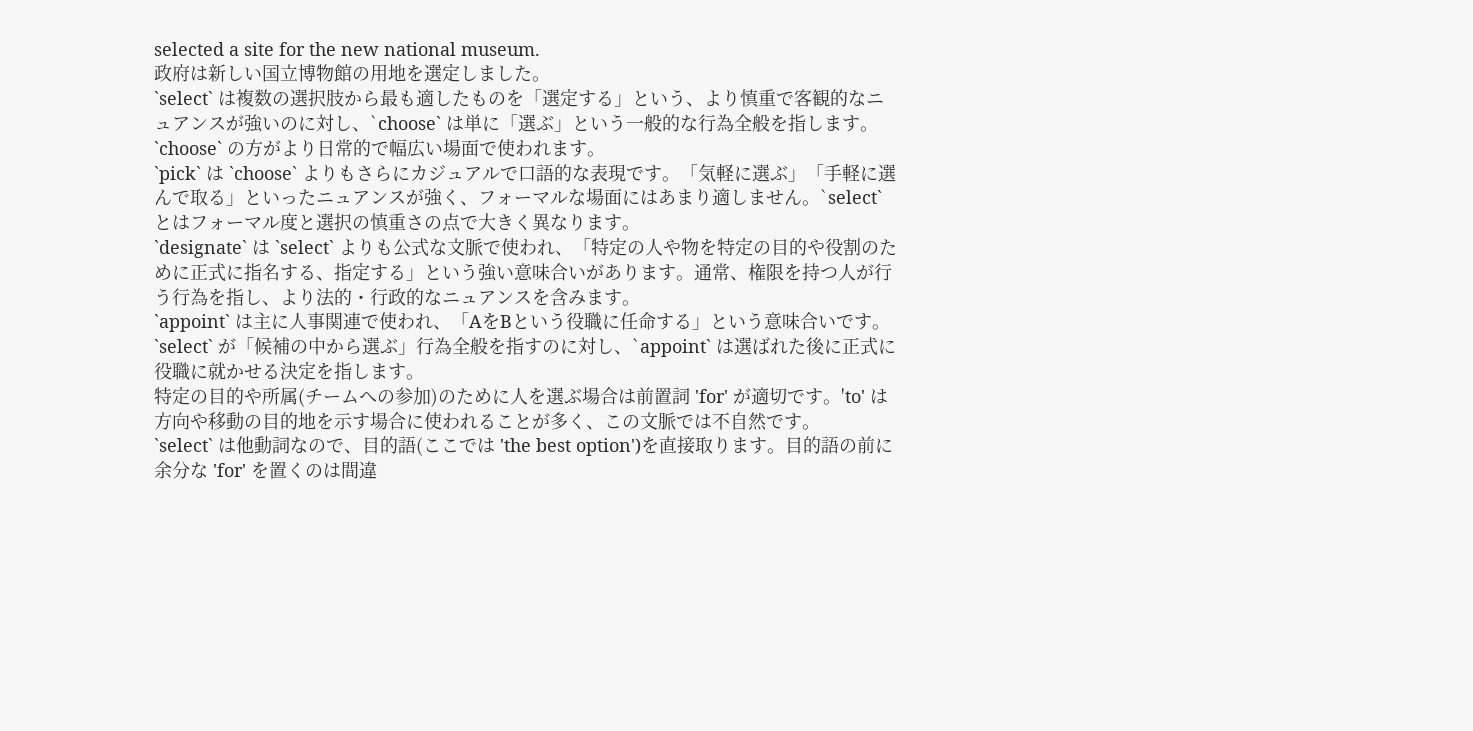selected a site for the new national museum.
政府は新しい国立博物館の用地を選定しました。
`select` は複数の選択肢から最も適したものを「選定する」という、より慎重で客観的なニュアンスが強いのに対し、`choose` は単に「選ぶ」という一般的な行為全般を指します。`choose` の方がより日常的で幅広い場面で使われます。
`pick` は `choose` よりもさらにカジュアルで口語的な表現です。「気軽に選ぶ」「手軽に選んで取る」といったニュアンスが強く、フォーマルな場面にはあまり適しません。`select` とはフォーマル度と選択の慎重さの点で大きく異なります。
`designate` は `select` よりも公式な文脈で使われ、「特定の人や物を特定の目的や役割のために正式に指名する、指定する」という強い意味合いがあります。通常、権限を持つ人が行う行為を指し、より法的・行政的なニュアンスを含みます。
`appoint` は主に人事関連で使われ、「AをBという役職に任命する」という意味合いです。`select` が「候補の中から選ぶ」行為全般を指すのに対し、`appoint` は選ばれた後に正式に役職に就かせる決定を指します。
特定の目的や所属(チームへの参加)のために人を選ぶ場合は前置詞 'for' が適切です。'to' は方向や移動の目的地を示す場合に使われることが多く、この文脈では不自然です。
`select` は他動詞なので、目的語(ここでは 'the best option')を直接取ります。目的語の前に余分な 'for' を置くのは間違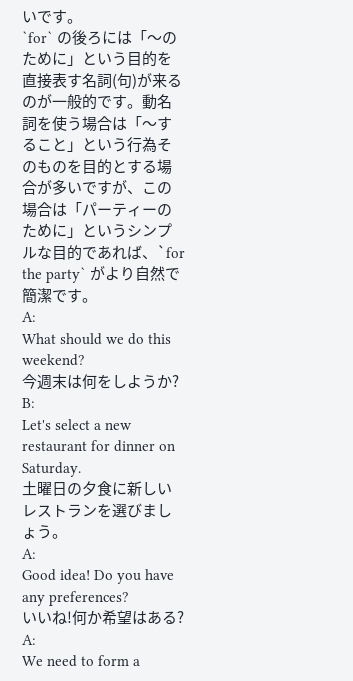いです。
`for` の後ろには「〜のために」という目的を直接表す名詞(句)が来るのが一般的です。動名詞を使う場合は「〜すること」という行為そのものを目的とする場合が多いですが、この場合は「パーティーのために」というシンプルな目的であれば、`for the party` がより自然で簡潔です。
A:
What should we do this weekend?
今週末は何をしようか?
B:
Let's select a new restaurant for dinner on Saturday.
土曜日の夕食に新しいレストランを選びましょう。
A:
Good idea! Do you have any preferences?
いいね!何か希望はある?
A:
We need to form a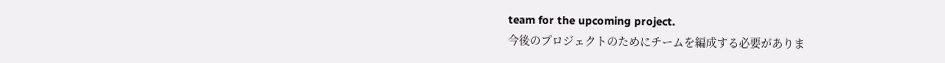team for the upcoming project.
今後のプロジェクトのためにチームを編成する必要がありま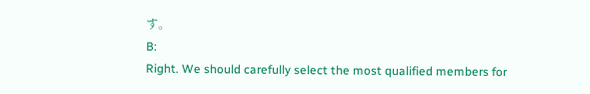す。
B:
Right. We should carefully select the most qualified members for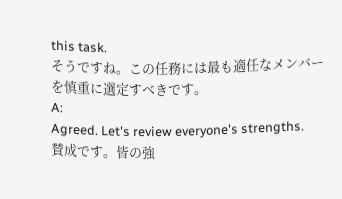this task.
そうですね。この任務には最も適任なメンバーを慎重に選定すべきです。
A:
Agreed. Let's review everyone's strengths.
賛成です。皆の強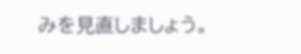みを見直しましょう。